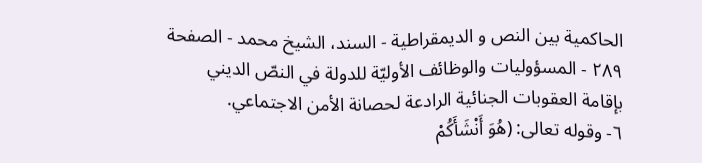الحاكمية بين النص و الديمقراطية - السند، الشيخ محمد - الصفحة ٢٨٩ - المسؤوليات والوظائف الأوليّة للدولة في النصّ الديني
بإقامة العقوبات الجنائية الرادعة لحصانة الأمن الاجتماعي.
٦- وقوله تعالى: (هُوَ أَنْشَأَكُمْ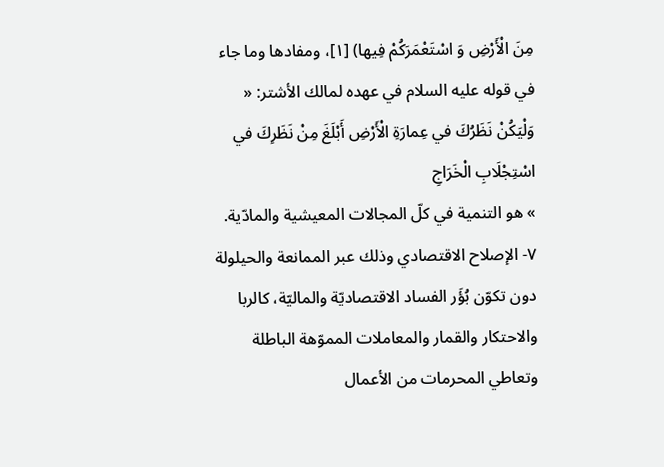مِنَ الْأَرْضِ وَ اسْتَعْمَرَكُمْ فِيها) [١]، ومفادها وما جاء في قوله عليه السلام في عهده لمالك الأشتر: «
وَلْيَكُنْ نَظَرُكَ في عِمارَةِ الْأَرْضِ أَبْلَغَ مِنْ نَظَرِكَ في اسْتِجْلَابِ الْخَرَاجِ
» هو التنمية في كلّ المجالات المعيشية والمادّية.
٧- الإصلاح الاقتصادي وذلك عبر الممانعة والحيلولة دون تكوّن بُؤَر الفساد الاقتصاديّة والماليّة، كالربا والاحتكار والقمار والمعاملات المموّهة الباطلة وتعاطي المحرمات من الأعمال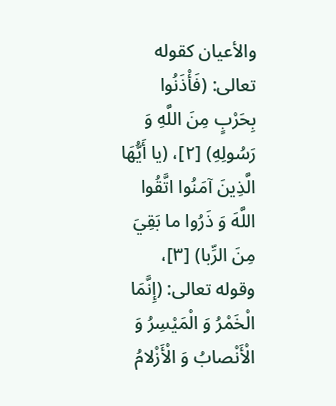والأعيان كقوله تعالى: (فَأْذَنُوا بِحَرْبٍ مِنَ اللَّهِ وَ رَسُولِهِ) [٢]، (يا أَيُّهَا الَّذِينَ آمَنُوا اتَّقُوا اللَّهَ وَ ذَرُوا ما بَقِيَ مِنَ الرِّبا) [٣]، وقوله تعالى: (إِنَّمَا الْخَمْرُ وَ الْمَيْسِرُ وَ الْأَنْصابُ وَ الْأَزْلامُ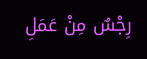رِجْسٌ مِنْ عَمَلِ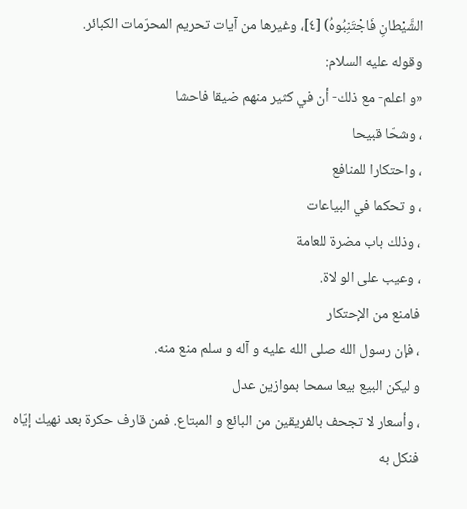الشَّيْطانِ فَاجْتَنِبُوهُ) [٤]، وغيرها من آيات تحريم المحرّمات الكبائر.
وقوله عليه السلام:
«و اعلم- مع ذلك- أن في كثير منهم ضيقا فاحشا
، وشحّا قبيحا
، واحتكارا للمنافع
، و تحكما في البياعات
، وذلك باب مضرة للعامة
، وعيب على الو لاة.
فامنع من الإحتكار
، فإن رسول الله صلى الله عليه و آله و سلم منع منه.
و ليكن البيع بيعا سمحا بموازين عدل
، وأسعار لا تجحف بالفريقين من البائع و المبتاع. فمن قارف حكرة بعد نهيك إيّاه فنكل به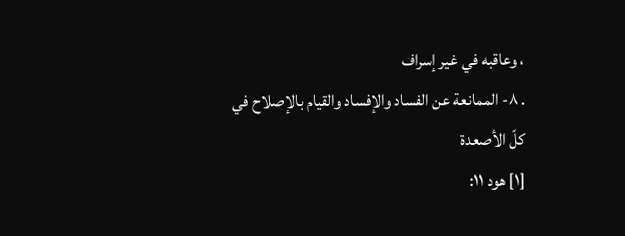، وعاقبه في غير إسراف
. ٨- الممانعة عن الفساد والإفساد والقيام بالإصلاح في كلّ الأصعدة
[١] هود ١١: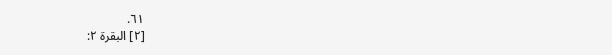٦١.
[٢] البقرة ٢: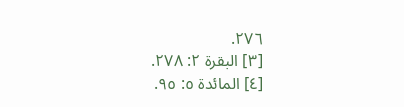٢٧٦.
[٣] البقرة ٢: ٢٧٨.
[٤] المائدة ٥: ٩٥.